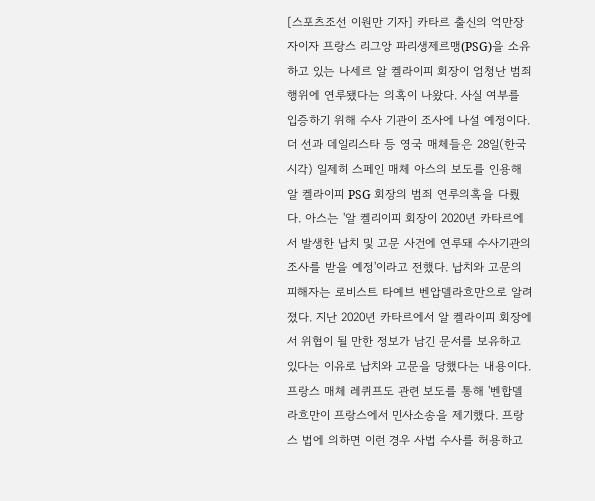[스포츠조선 이원만 기자] 카타르 출신의 억만장자이자 프랑스 리그앙 파리생제르맹(PSG)을 소유하고 있는 나세르 알 켈라이피 회장이 엄청난 범죄 행위에 연루됐다는 의혹이 나왔다. 사실 여부를 입증하기 위해 수사 기관이 조사에 나설 예정이다.
더 선과 데일리스타 등 영국 매체들은 28일(한국시각) 일제히 스페인 매체 아스의 보도를 인용해 알 켈라이피 PSG 회장의 범죄 연루의혹을 다뤘다. 아스는 '알 켈리이피 회장이 2020년 카타르에서 발생한 납치 및 고문 사건에 연루돼 수사기관의 조사를 받을 예정'이라고 전했다. 납치와 고문의 피해자는 로비스트 타예브 벤압델라흐만으로 알려졌다. 지난 2020년 카타르에서 알 켈라이피 회장에서 위협이 될 만한 정보가 남긴 문서를 보유하고 있다는 이유로 납치와 고문을 당했다는 내용이다.
프랑스 매체 레퀴프도 관련 보도를 통해 '벤합델라흐만이 프랑스에서 민사소송을 제기했다. 프랑스 법에 의하면 이런 경우 사법 수사를 허용하고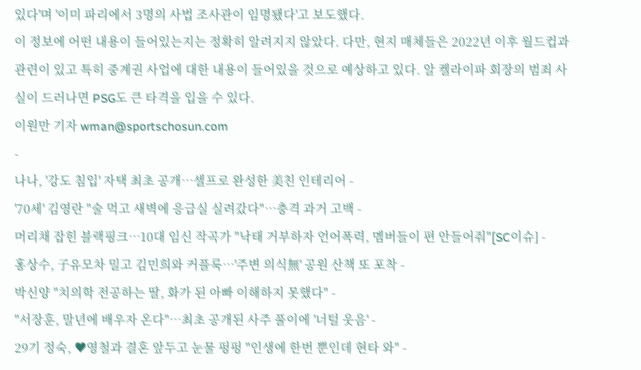있다'며 '이미 파리에서 3명의 사법 조사관이 임명됐다'고 보도했다.
이 정보에 어떤 내용이 들어있는지는 정확히 알려지지 않았다. 다만, 현지 매체들은 2022년 이후 월드컵과 관련이 있고 특히 중계권 사업에 대한 내용이 들어있을 것으로 예상하고 있다. 알 켈라이파 회장의 범죄 사실이 드러나면 PSG도 큰 타격을 입을 수 있다.
이원만 기자 wman@sportschosun.com
-
나나, '강도 침입' 자택 최초 공개…셀프로 완성한 美친 인테리어 -
'70세' 김영란 "술 먹고 새벽에 응급실 실려갔다"…충격 과거 고백 -
머리채 잡힌 블랙핑크…10대 임신 작곡가 "낙태 거부하자 언어폭력, 멤버들이 편 안들어줘"[SC이슈] -
홍상수, 子유모차 밀고 김민희와 커플룩…'주변 의식無' 공원 산책 또 포착 -
박신양 "치의학 전공하는 딸, 화가 된 아빠 이해하지 못했다" -
"서장훈, 말년에 배우자 온다"…최초 공개된 사주 풀이에 '너털 웃음' -
29기 정숙, ♥영철과 결혼 앞두고 눈물 펑펑 "인생에 한번 뿐인데 현타 와" -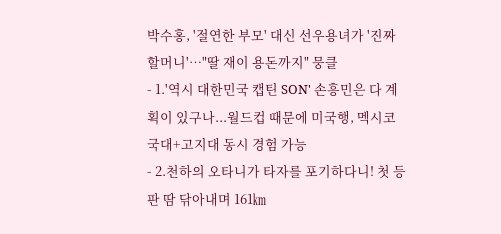박수홍, '절연한 부모' 대신 선우용녀가 '진짜 할머니'…"딸 재이 용돈까지" 뭉클
- 1.'역시 대한민국 캡틴 SON' 손흥민은 다 계획이 있구나...월드컵 때문에 미국행, 멕시코 국대+고지대 동시 경험 가능
- 2.천하의 오타니가 타자를 포기하다니! 첫 등판 땀 닦아내며 161㎞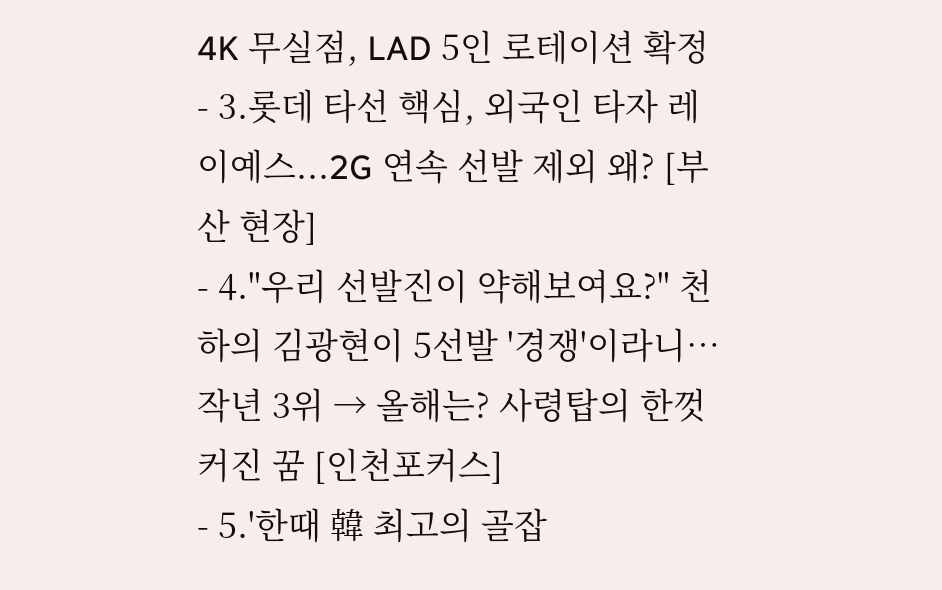4K 무실점, LAD 5인 로테이션 확정
- 3.롯데 타선 핵심, 외국인 타자 레이예스...2G 연속 선발 제외 왜? [부산 현장]
- 4."우리 선발진이 약해보여요?" 천하의 김광현이 5선발 '경쟁'이라니…작년 3위 → 올해는? 사령탑의 한껏 커진 꿈 [인천포커스]
- 5.'한때 韓 최고의 골잡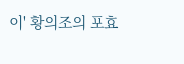이' 황의조의 포효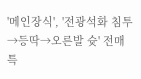'메인장식', '전광석화 침투→등딱→오른발 슛' 전매특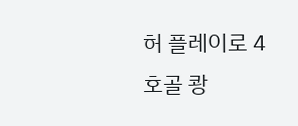허 플레이로 4호골 쾅